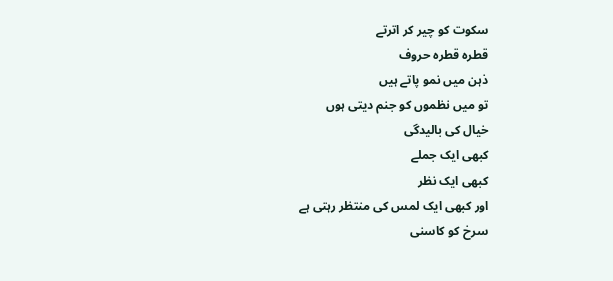سکوت کو چیر کر اترتے
قطرہ قطرہ حروف
ذہن میں نمو پاتے ہیں
تو میں نظموں کو جنم دیتی ہوں
خیال کی بالیدگی
کبھی ایک جملے
کبھی ایک نظر
اور کبھی ایک لمس کی منتظر رہتی ہے
سرخ کو کاسنی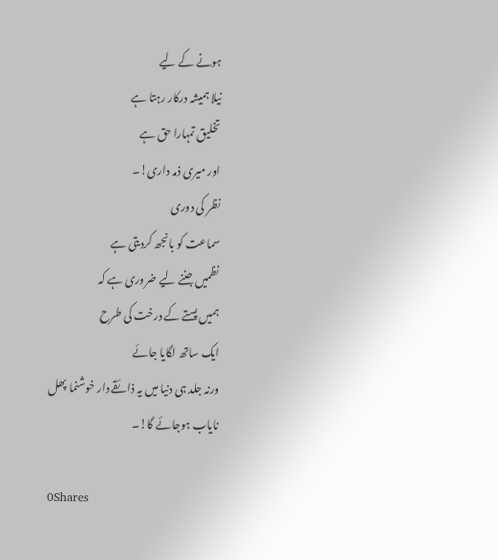ہونے کے لیے
نیلا ہمیشہ درکار رہتا ہے
تخلیق تمہارا حق ہے
اور میری ذمہ داری!۔
نظر کی دوری
سماعت کو بانجھ کردیتی ہے
نظمیں جننے لیے ضروری ہے کہ
ہمیں پستے کے درخت کی طرح
ایک ساتھ لگایا جائے
ورنہ جلد ہی دنیا میں یہ ذائقے دار خوشنما پھل
نایاب ہوجائے گا!۔

0Shares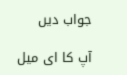جواب دیں

آپ کا ای میل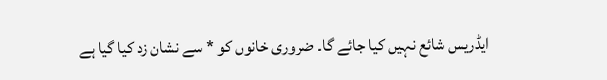ایڈریس شائع نہیں کیا جائے گا۔ ضروری خانوں کو * سے نشان زد کیا گیا ہے